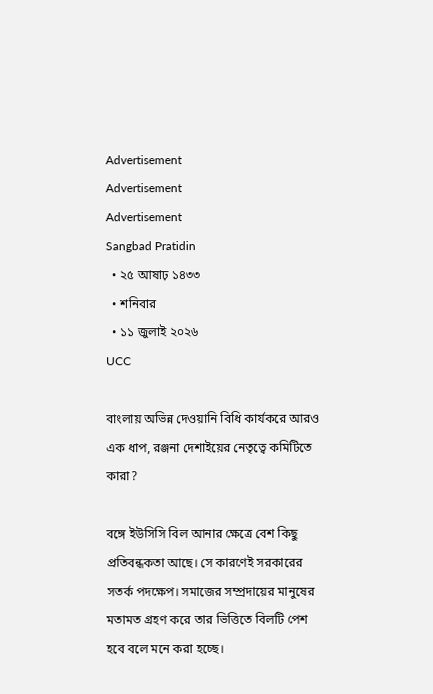Advertisement
Advertisement
Advertisement
Sangbad Pratidin
  • ২৫ আষাঢ় ১৪৩৩
  • শনিবার
  • ১১ জুলাই ২০২৬
UCC

বাংলায় অভিন্ন দেওয়ানি বিধি কার্যকরে আরও এক ধাপ, রঞ্জনা দেশাইয়ের নেতৃত্বে কমিটিতে কারা?

বঙ্গে ইউসিসি বিল আনার ক্ষেত্রে বেশ কিছু প্রতিবন্ধকতা আছে। সে কারণেই সরকারের সতর্ক পদক্ষেপ। সমাজের সম্প্রদায়ের মানুষের মতামত গ্রহণ করে তার ভিত্তিতে বিলটি পেশ হবে বলে মনে করা হচ্ছে।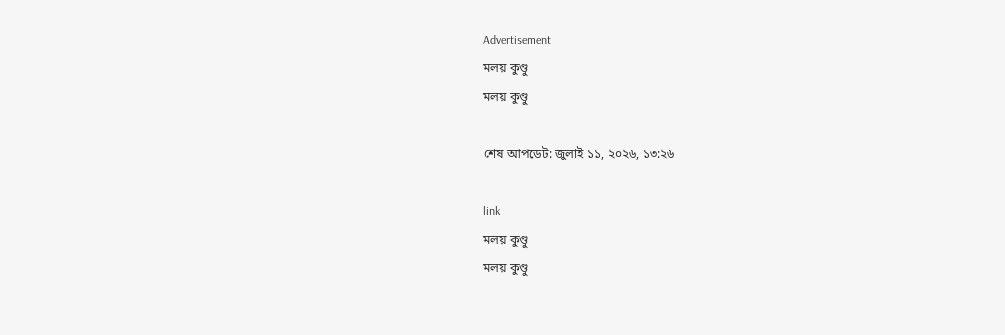Advertisement
মলয় কুণ্ডু
মলয় কুণ্ডু

শেষ আপডেট: জুলাই ১১, ২০২৬, ১৩:২৬

link
মলয় কুণ্ডু
মলয় কুণ্ডু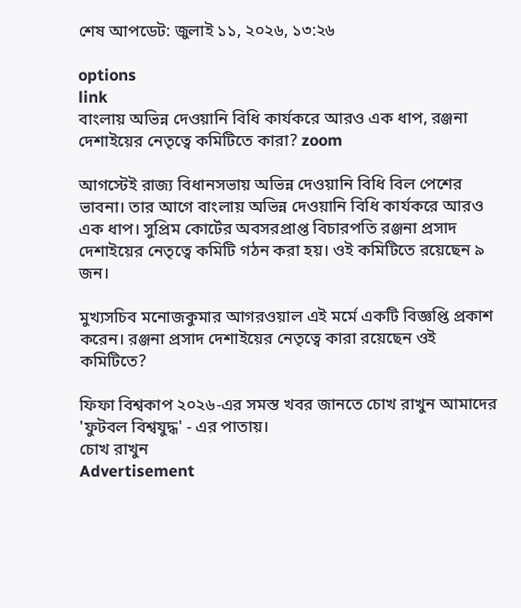শেষ আপডেট: জুলাই ১১, ২০২৬, ১৩:২৬

options
link
বাংলায় অভিন্ন দেওয়ানি বিধি কার্যকরে আরও এক ধাপ, রঞ্জনা দেশাইয়ের নেতৃত্বে কমিটিতে কারা? zoom

আগস্টেই রাজ্য বিধানসভায় অভিন্ন দেওয়ানি বিধি বিল পেশের ভাবনা। তার আগে বাংলায় অভিন্ন দেওয়ানি বিধি কার্যকরে আরও এক ধাপ। সুপ্রিম কোর্টের অবসরপ্রাপ্ত বিচারপতি রঞ্জনা প্রসাদ দেশাইয়ের নেতৃত্বে কমিটি গঠন করা হয়। ওই কমিটিতে রয়েছেন ৯ জন।

মুখ্যসচিব মনোজকুমার আগরওয়াল এই মর্মে একটি বিজ্ঞপ্তি প্রকাশ করেন। রঞ্জনা প্রসাদ দেশাইয়ের নেতৃত্বে কারা রয়েছেন ওই কমিটিতে?

ফিফা বিশ্বকাপ ২০২৬-এর সমস্ত খবর জানতে চোখ রাখুন আমাদের 'ফুটবল বিশ্বযুদ্ধ' - এর পাতায়।
চোখ রাখুন
Advertisement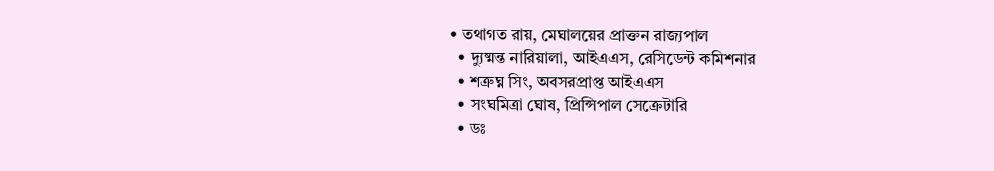• তথাগত রায়, মেঘালয়ের প্রাক্তন রাজ্যপাল
  • দ্যুষ্মন্ত নারিয়ালা, আইএএস, রেসিডেন্ট কমিশনার
  • শত্রুঘ্ন সিং, অবসরপ্রাপ্ত আইএএস
  • সংঘমিত্রা ঘোষ, প্রিন্সিপাল সেক্রেটারি
  • ডঃ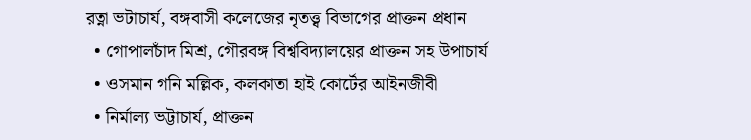রত্না ভটাচার্য, বঙ্গবাসী কলেজের নৃতত্ত্ব বিভাগের প্রাক্তন প্রধান
  • গোপালচাঁদ মিশ্র, গৌরবঙ্গ বিশ্ববিদ্যালয়ের প্রাক্তন সহ উপাচার্য
  • ওসমান গনি মল্লিক, কলকাতা হাই কোর্টের আইনজীবী
  • নির্মাল্য ভট্টাচার্য, প্রাক্তন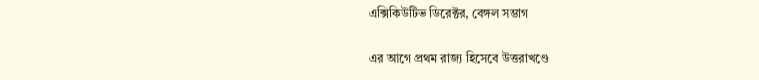এক্সিকিউটিভ ডিরেক্টর, বেঙ্গল সম্ভাগ

এর আগে প্রথম রাজ্য হিসেবে উত্তরাখণ্ডে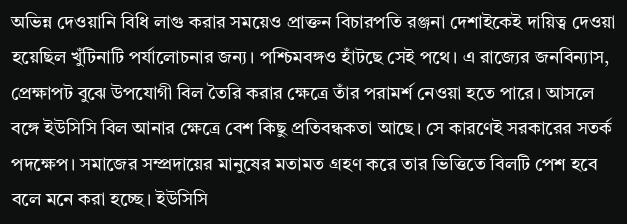অভিন্ন দেওয়ানি বিধি লাগু করার সময়েও প্রাক্তন বিচারপতি রঞ্জনা দেশাইকেই দায়িত্ব দেওয়া হয়েছিল খুঁটিনাটি পর্যালোচনার জন্য। পশ্চিমবঙ্গও হাঁটছে সেই পথে। এ রাজ্যের জনবিন্যাস, প্রেক্ষাপট বুঝে উপযোগী বিল তৈরি করার ক্ষেত্রে তাঁর পরামর্শ নেওয়া হতে পারে। আসলে বঙ্গে ইউসিসি বিল আনার ক্ষেত্রে বেশ কিছু প্রতিবন্ধকতা আছে। সে কারণেই সরকারের সতর্ক পদক্ষেপ। সমাজের সম্প্রদায়ের মানুষের মতামত গ্রহণ করে তার ভিত্তিতে বিলটি পেশ হবে বলে মনে করা হচ্ছে। ইউসিসি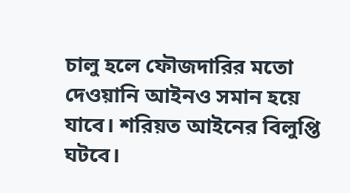চালু হলে ফৌজদারির মতো দেওয়ানি আইনও সমান হয়ে যাবে। শরিয়ত আইনের বিলুপ্তি ঘটবে।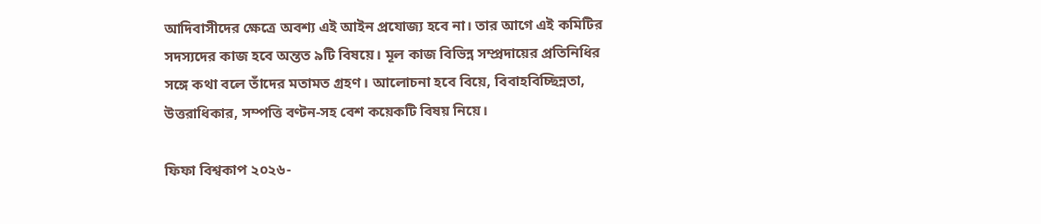আদিবাসীদের ক্ষেত্রে অবশ্য এই আইন প্রযোজ্য হবে না। তার আগে এই কমিটির সদস্যদের কাজ হবে অন্তত ৯টি বিষয়ে। মূল কাজ বিভিন্ন সম্প্রদায়ের প্রতিনিধির সঙ্গে কথা বলে তাঁদের মতামত গ্রহণ। আলোচনা হবে বিয়ে, বিবাহবিচ্ছিন্নতা, উত্তরাধিকার, সম্পত্তি বণ্টন-সহ বেশ কয়েকটি বিষয় নিয়ে।

ফিফা বিশ্বকাপ ২০২৬-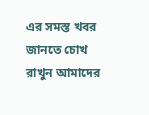এর সমস্ত খবর জানতে চোখ রাখুন আমাদের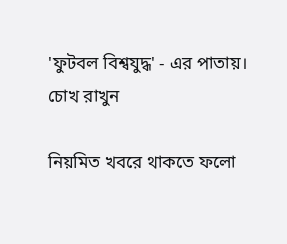'ফুটবল বিশ্বযুদ্ধ' - এর পাতায়।
চোখ রাখুন

নিয়মিত খবরে থাকতে ফলো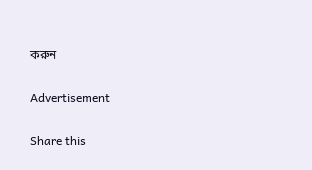করুন

Advertisement

Share this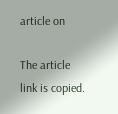article on

The article link is copied.